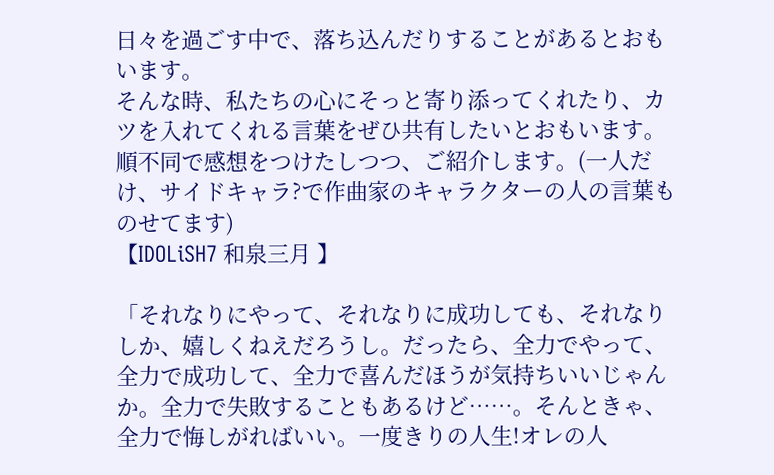日々を過ごす中で、落ち込んだりすることがあるとおもいます。
そんな時、私たちの心にそっと寄り添ってくれたり、カツを入れてくれる言葉をぜひ共有したいとおもいます。
順不同で感想をつけたしつつ、ご紹介します。(一人だけ、サイドキャラ?で作曲家のキャラクターの人の言葉ものせてます)
【IDOLiSH7 和泉三月 】

「それなりにやって、それなりに成功しても、それなりしか、嬉しくねえだろうし。だったら、全力でやって、全力で成功して、全力で喜んだほうが気持ちいいじゃんか。全力で失敗することもあるけど……。そんときゃ、全力で悔しがればいい。一度きりの人生!オレの人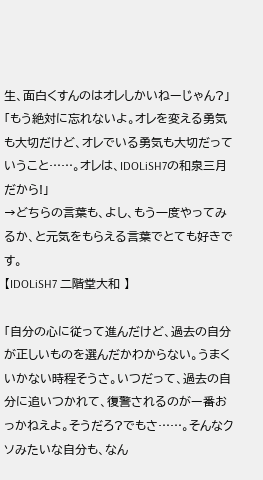生、面白くすんのはオレしかいねーじゃん?」
「もう絶対に忘れないよ。オレを変える勇気も大切だけど、オレでいる勇気も大切だっていうこと……。オレは、IDOLiSH7の和泉三月だから!」
→どちらの言葉も、よし、もう一度やってみるか、と元気をもらえる言葉でとても好きです。
【IDOLiSH7 二階堂大和 】

「自分の心に従って進んだけど、過去の自分が正しいものを選んだかわからない。うまくいかない時程そうさ。いつだって、過去の自分に追いつかれて、復警されるのがー番おっかねえよ。そうだろ?でもさ……。そんなクソみたいな自分も、なん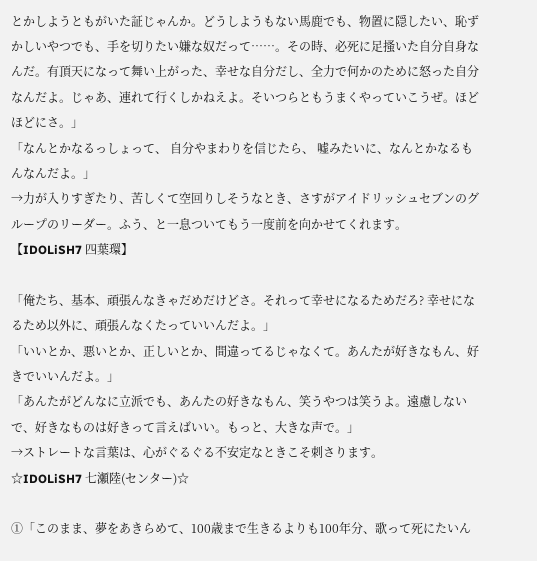とかしようともがいた証じゃんか。どうしようもない馬鹿でも、物置に隠したい、恥ずかしいやつでも、手を切りたい嫌な奴だって……。その時、必死に足搔いた自分自身なんだ。有頂天になって舞い上がった、幸せな自分だし、全力で何かのために怒った自分なんだよ。じゃあ、連れて行くしかねえよ。そいつらともうまくやっていこうぜ。ほどほどにさ。」
「なんとかなるっしょって、 自分やまわりを信じたら、 嘘みたいに、なんとかなるもんなんだよ。」
→力が入りすぎたり、苦しくて空回りしそうなとき、さすがアイドリッシュセブンのグループのリーダー。ふう、と一息ついてもう一度前を向かせてくれます。
【IDOLiSH7 四葉環】

「俺たち、基本、頑張んなきゃだめだけどさ。それって幸せになるためだろ? 幸せになるため以外に、頑張んなくたっていいんだよ。」
「いいとか、悪いとか、正しいとか、間違ってるじゃなくて。あんたが好きなもん、好きでいいんだよ。」
「あんたがどんなに立派でも、あんたの好きなもん、笑うやつは笑うよ。遠慮しないで、好きなものは好きって言えばいい。もっと、大きな声で。」
→ストレートな言葉は、心がぐるぐる不安定なときこそ刺さります。
☆IDOLiSH7 七瀬陸(センター)☆

①「このまま、夢をあきらめて、100歳まで生きるよりも100年分、歌って死にたいん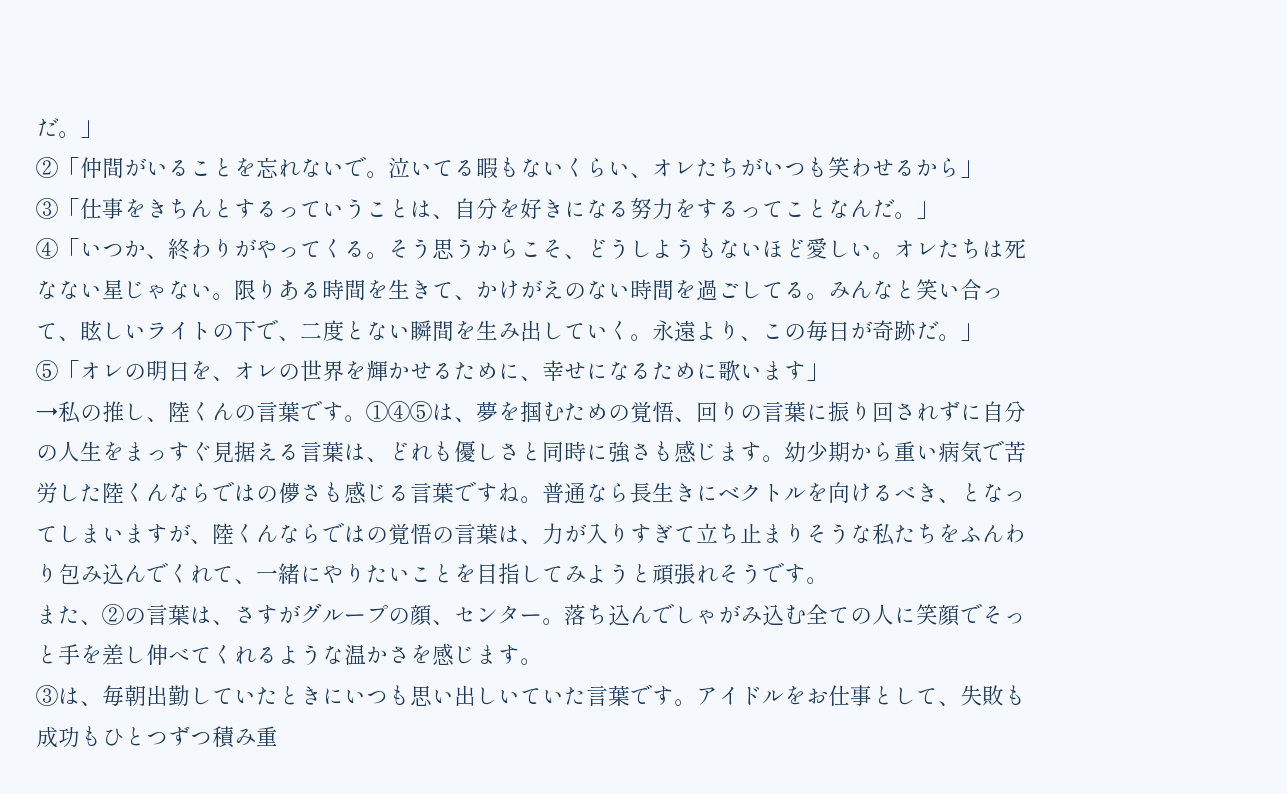だ。」
②「仲間がいることを忘れないで。泣いてる暇もないくらい、オレたちがいつも笑わせるから」
③「仕事をきちんとするっていうことは、自分を好きになる努力をするってことなんだ。」
④「いつか、終わりがやってくる。そう思うからこそ、どうしようもないほど愛しい。オレたちは死なない星じゃない。限りある時間を生きて、かけがえのない時間を過ごしてる。みんなと笑い合って、眩しいライトの下で、二度とない瞬間を生み出していく。永遠より、この毎日が奇跡だ。」
⑤「オレの明日を、オレの世界を輝かせるために、幸せになるために歌います」
→私の推し、陸くんの言葉です。①④⑤は、夢を掴むための覚悟、回りの言葉に振り回されずに自分の人生をまっすぐ見据える言葉は、どれも優しさと同時に強さも感じます。幼少期から重い病気で苦労した陸くんならではの儚さも感じる言葉ですね。普通なら長生きにベクトルを向けるべき、となってしまいますが、陸くんならではの覚悟の言葉は、力が入りすぎて立ち止まりそうな私たちをふんわり包み込んでくれて、一緒にやりたいことを目指してみようと頑張れそうです。
また、②の言葉は、さすがグループの顔、センター。落ち込んでしゃがみ込む全ての人に笑顔でそっと手を差し伸べてくれるような温かさを感じます。
③は、毎朝出勤していたときにいつも思い出しいていた言葉です。アイドルをお仕事として、失敗も成功もひとつずつ積み重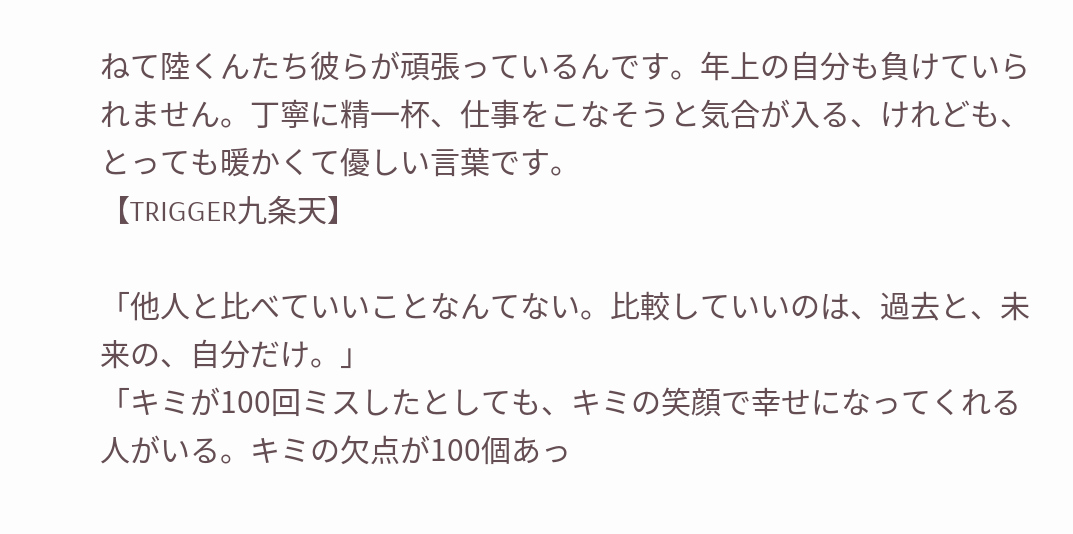ねて陸くんたち彼らが頑張っているんです。年上の自分も負けていられません。丁寧に精一杯、仕事をこなそうと気合が入る、けれども、とっても暖かくて優しい言葉です。
【TRIGGER九条天】

「他人と比べていいことなんてない。比較していいのは、過去と、未来の、自分だけ。」
「キミが100回ミスしたとしても、キミの笑顔で幸せになってくれる人がいる。キミの欠点が100個あっ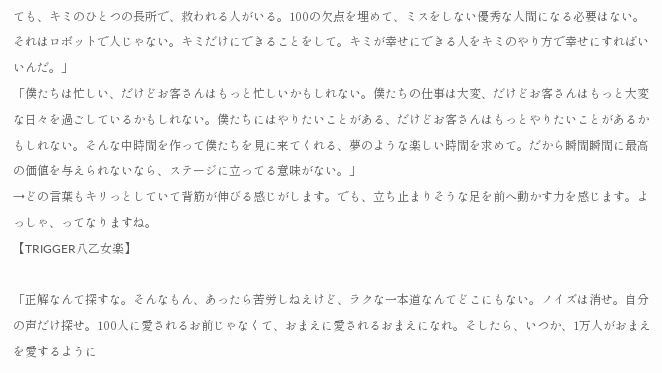ても、キミのひとつの長所で、救われる人がいる。100の欠点を埋めて、ミスをしない優秀な人間になる必要はない。それはロボットで人じゃない。キミだけにできることをして。キミが幸せにできる人をキミのやり方で幸せにすればいいんだ。」
「僕たちは忙しい、だけどお客さんはもっと忙しいかもしれない。僕たちの仕事は大変、だけどお客さんはもっと大変な日々を過ごしているかもしれない。僕たちにはやりたいことがある、だけどお客さんはもっとやりたいことがあるかもしれない。そんな中時間を作って僕たちを見に来てくれる、夢のような楽しい時間を求めて。だから瞬間瞬間に最高の価値を与えられないなら、ステージに立ってる意味がない。」
→どの言葉もキリっとしていて背筋が伸びる感じがします。でも、立ち止まりそうな足を前へ動かす力を感じます。よっしゃ、ってなりますね。
【TRIGGER八乙女楽】

「正解なんて探すな。そんなもん、あったら苦労しねえけど、ラクな一本道なんてどこにもない。ノイズは消せ。自分の声だけ探せ。100人に愛されるお前じゃなくて、おまえに愛されるおまえになれ。そしたら、いつか、1万人がおまえを愛するように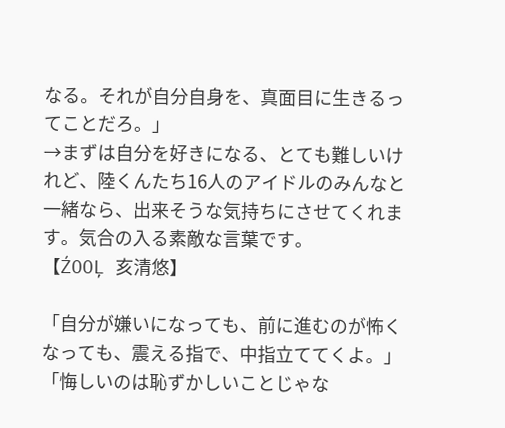なる。それが自分自身を、真面目に生きるってことだろ。」
→まずは自分を好きになる、とても難しいけれど、陸くんたち16人のアイドルのみんなと一緒なら、出来そうな気持ちにさせてくれます。気合の入る素敵な言葉です。
【ŹOOĻ 亥清悠】

「自分が嫌いになっても、前に進むのが怖くなっても、震える指で、中指立ててくよ。」
「悔しいのは恥ずかしいことじゃな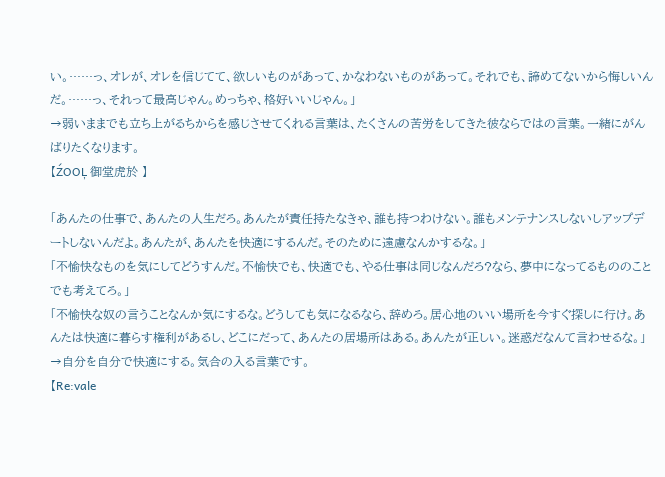い。……っ、オレが、オレを信じてて、欲しいものがあって、かなわないものがあって。それでも、諦めてないから悔しいんだ。……っ、それって最高じゃん。めっちゃ、格好いいじゃん。」
→弱いままでも立ち上がるちからを感じさせてくれる言葉は、たくさんの苦労をしてきた彼ならではの言葉。一緒にがんばりたくなります。
【ŹOOĻ 御堂虎於 】

「あんたの仕事で、あんたの人生だろ。あんたが責任持たなきゃ、誰も持つわけない。誰もメンテナンスしないしアップデートしないんだよ。あんたが、あんたを快適にするんだ。そのために遠慮なんかするな。」
「不愉快なものを気にしてどうすんだ。不愉快でも、快適でも、やる仕事は同じなんだろ?なら、夢中になってるもののことでも考えてろ。」
「不愉快な奴の言うことなんか気にするな。どうしても気になるなら、辞めろ。居心地のいい場所を今すぐ探しに行け。あんたは快適に暮らす権利があるし、どこにだって、あんたの居場所はある。あんたが正しい。迷惑だなんて言わせるな。」
→自分を自分で快適にする。気合の入る言葉です。
【Re:vale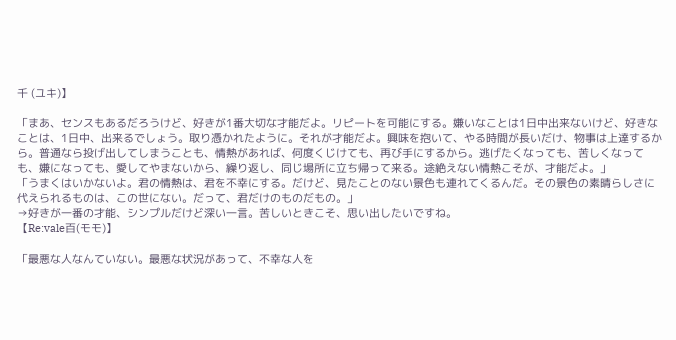千 (ユキ)】

「まあ、センスもあるだろうけど、好きが1番大切な才能だよ。リピートを可能にする。嫌いなことは1日中出来ないけど、好きなことは、1日中、出来るでしょう。取り憑かれたように。それが才能だよ。興味を抱いて、やる時間が長いだけ、物事は上達するから。普通なら投げ出してしまうことも、情熱があれば、何度くじけても、再び手にするから。逃げたくなっても、苦しくなっても、嫌になっても、愛してやまないから、繰り返し、同じ場所に立ち帰って来る。途絶えない情熱こそが、才能だよ。」
「うまくはいかないよ。君の情熱は、君を不幸にする。だけど、見たことのない景色も連れてくるんだ。その景色の素晴らしさに代えられるものは、この世にない。だって、君だけのものだもの。」
→好きが一番の才能、シンプルだけど深い一言。苦しいときこそ、思い出したいですね。
【Re:vale百(モモ)】

「最悪な人なんていない。最悪な状況があって、不幸な人を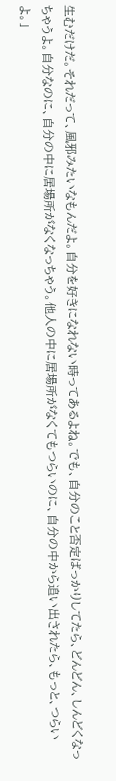生むだけだ。それだって、風邪みたいなもんだよ。自分を好きになれない時ってあるよね。でも、自分のこと否定ばっかりしてたら、どんどん、しんどくなっちゃうよ。自分なのに、自分の中に居場所がなくなっちゃう。他人の中に居場所がなくてもつらいのに、自分の中から追い出されたら、もっと、つらいよ。」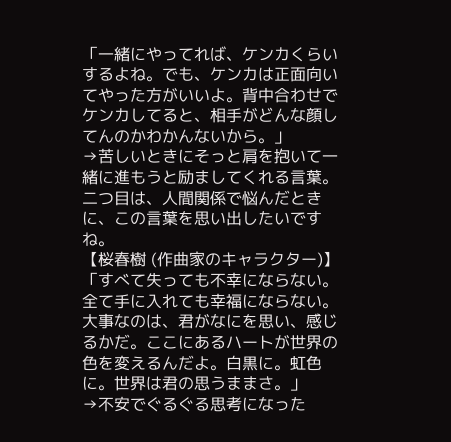「一緒にやってれば、ケンカくらいするよね。でも、ケンカは正面向いてやった方がいいよ。背中合わせでケンカしてると、相手がどんな顔してんのかわかんないから。」
→苦しいときにそっと肩を抱いて一緒に進もうと励ましてくれる言葉。
二つ目は、人間関係で悩んだときに、この言葉を思い出したいですね。
【桜春樹 (作曲家のキャラクター)】
「すべて失っても不幸にならない。全て手に入れても幸福にならない。大事なのは、君がなにを思い、感じるかだ。ここにあるハートが世界の色を変えるんだよ。白黒に。虹色に。世界は君の思うままさ。」
→不安でぐるぐる思考になった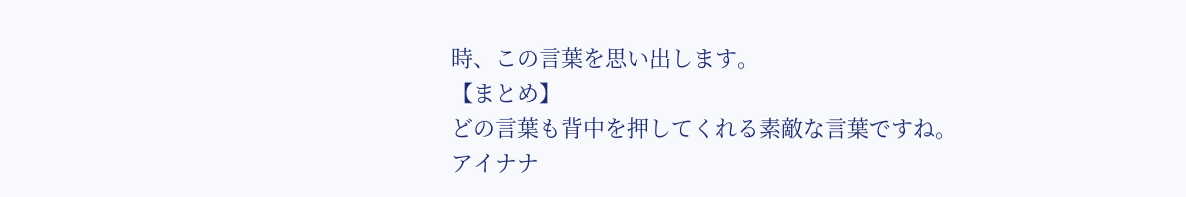時、この言葉を思い出します。
【まとめ】
どの言葉も背中を押してくれる素敵な言葉ですね。
アイナナ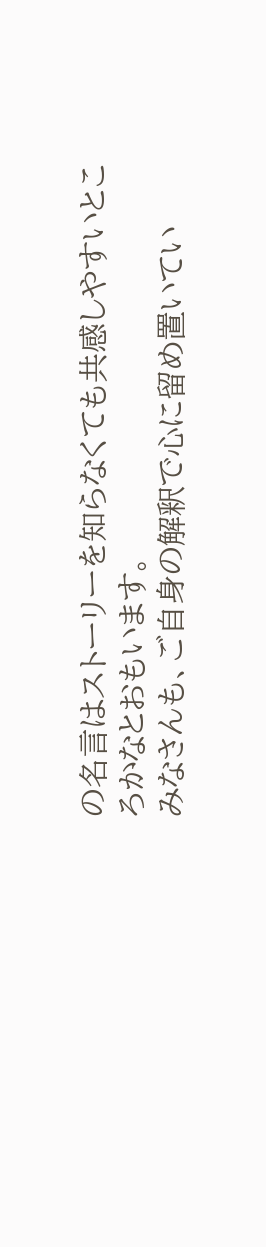の名言はストーリーを知らなくても共感しやすいところかなとおもいます。
みなさんも、ご自身の解釈で心に留め置いてい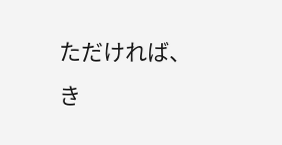ただければ、き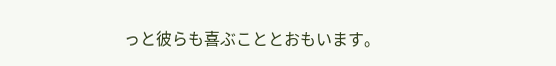っと彼らも喜ぶこととおもいます。